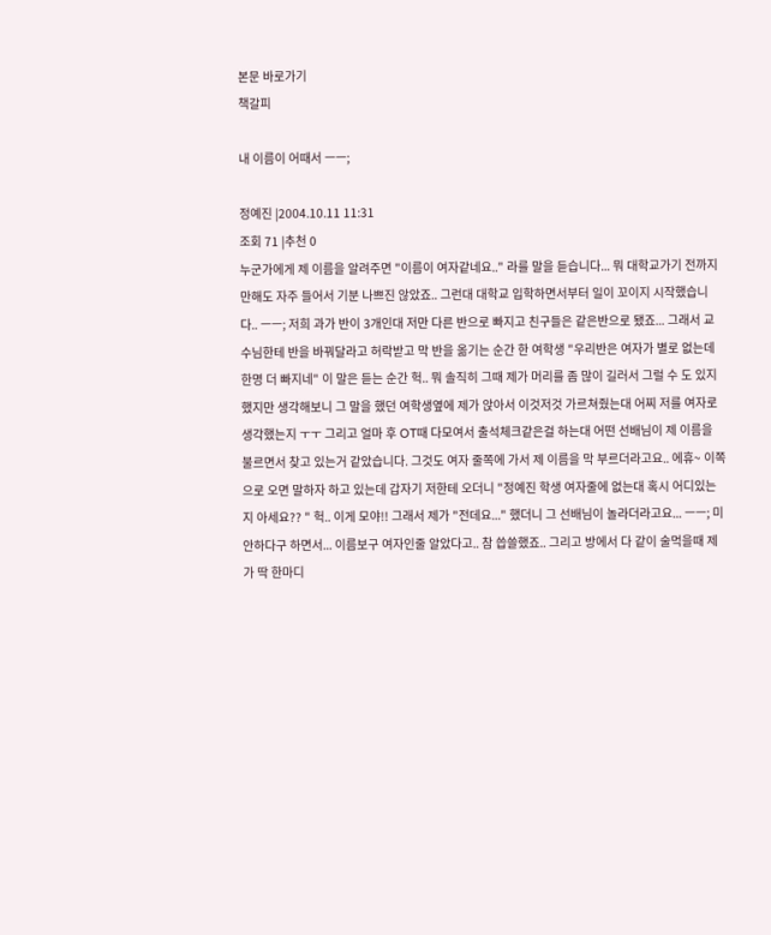본문 바로가기
책갈피

내 이름이 어때서 ㅡㅡ;

정예진 |2004.10.11 11:31
조회 71 |추천 0
누군가에게 제 이름을 알려주면 "이름이 여자같네요.." 라를 말을 듣습니다... 뭐 대학교가기 전까지만해도 자주 들어서 기분 나쁘진 않았죠.. 그런대 대학교 입학하면서부터 일이 꼬이지 시작했습니다.. ㅡㅡ; 저희 과가 반이 3개인대 저만 다른 반으로 빠지고 친구들은 같은반으로 됐죠... 그래서 교수님한테 반을 바꿔달라고 허락받고 막 반을 옮기는 순간 한 여학생 "우리반은 여자가 별로 없는데 한명 더 빠지네" 이 말은 듣는 순간 헉.. 뭐 솔직히 그때 제가 머리를 좀 많이 길러서 그럴 수 도 있지 했지만 생각해보니 그 말을 했던 여학생옆에 제가 앉아서 이것저것 가르쳐줬는대 어찌 저를 여자로 생각했는지 ㅜㅜ 그리고 얼마 후 OT때 다모여서 출석체크같은걸 하는대 어떤 선배님이 제 이름을 불르면서 찾고 있는거 같았습니다. 그것도 여자 줄쪽에 가서 제 이름을 막 부르더라고요.. 에휴~ 이쪽으로 오면 말하자 하고 있는데 갑자기 저한테 오더니 "정예진 학생 여자줄에 없는대 혹시 어디있는지 아세요?? " 헉.. 이게 모야!! 그래서 제가 "전데요..." 했더니 그 선배님이 놀라더라고요... ㅡㅡ; 미안하다구 하면서... 이름보구 여자인줄 알았다고.. 참 씁쓸했죠.. 그리고 방에서 다 같이 술먹을때 제가 딱 한마디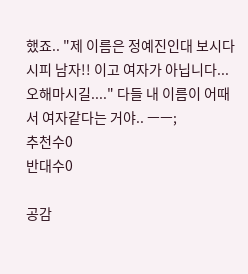했죠.. "제 이름은 정예진인대 보시다시피 남자!! 이고 여자가 아닙니다... 오해마시길...." 다들 내 이름이 어때서 여자같다는 거야.. ㅡㅡ;
추천수0
반대수0

공감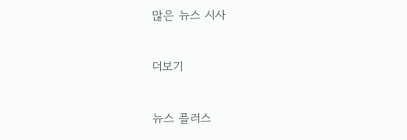많은 뉴스 시사

더보기

뉴스 플러스